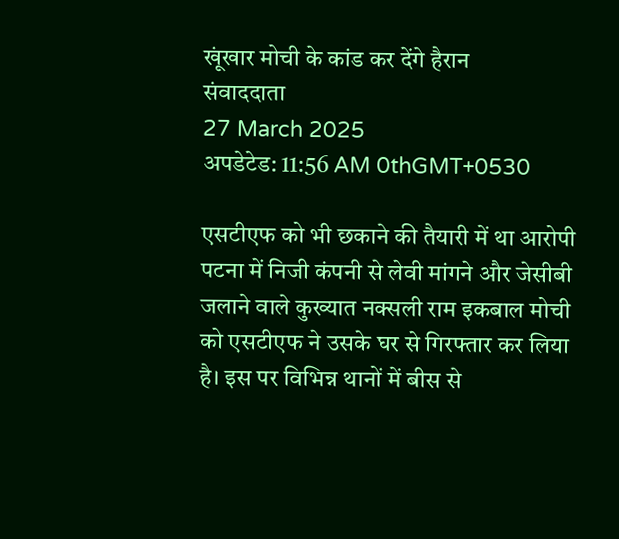खूंखार मोची के कांड कर देंगे हैरान
संवाददाता
27 March 2025
अपडेटेड: 11:56 AM 0thGMT+0530

एसटीएफ को भी छकाने की तैयारी में था आरोपी
पटना में निजी कंपनी से लेवी मांगने और जेसीबी जलाने वाले कुख्यात नक्सली राम इकबाल मोची को एसटीएफ ने उसके घर से गिरफ्तार कर लिया है। इस पर विभिन्न थानों में बीस से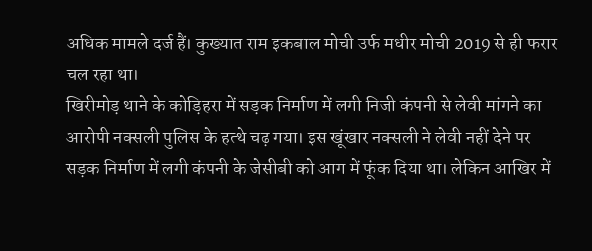अधिक मामले दर्ज हैं। कुख्यात राम इकबाल मोची उर्फ मधीर मोची 2019 से ही फरार चल रहा था।
खिरीमोड़ थाने के कोड़िहरा में सड़क निर्माण में लगी निजी कंपनी से लेवी मांगने का आरोपी नक्सली पुलिस के हत्थे चढ़ गया। इस खूंखार नक्सली ने लेवी नहीं देने पर सड़क निर्माण में लगी कंपनी के जेसीबी को आग में फूंक दिया था। लेकिन आखिर में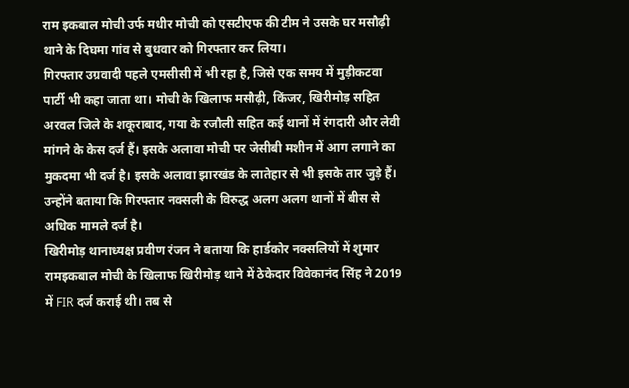राम इकबाल मोची उर्फ मधीर मोची को एसटीएफ की टीम ने उसके घर मसौढ़ी थाने के दिघमा गांव से बुधवार को गिरफ्तार कर लिया।
गिरफ्तार उग्रवादी पहले एमसीसी में भी रहा है, जिसे एक समय में मुड़ीकटवा पार्टी भी कहा जाता था। मोची के खिलाफ मसौढ़ी, किंजर, खिरीमोड़ सहित अरवल जिले के शकूराबाद, गया के रजौली सहित कई थानों में रंगदारी और लेवी मांगने के केस दर्ज हैं। इसके अलावा मोची पर जेसीबी मशीन में आग लगाने का मुकदमा भी दर्ज है। इसके अलावा झारखंड के लातेहार से भी इसके तार जुड़े हैं। उन्होंने बताया कि गिरफ्तार नक्सली के विरुद्ध अलग अलग थानों में बीस से अधिक मामले दर्ज है।
खिरीमोड़ थानाध्यक्ष प्रवीण रंजन ने बताया कि हार्डकोर नक्सलियों में शुमार रामइकबाल मोची के खिलाफ खिरीमोड़ थाने में ठेकेदार विवेकानंद सिंह ने 2019 में FIR दर्ज कराई थी। तब से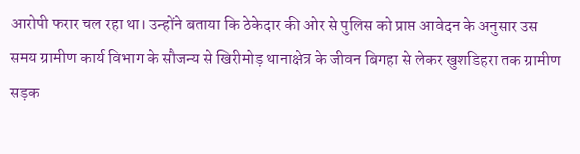आरोपी फरार चल रहा था। उन्होंने बताया कि ठेकेदार की ओर से पुलिस को प्राप्त आवेदन के अनुसार उस समय ग्रामीण कार्य विभाग के सौजन्य से खिरीमोड़ थानाक्षेत्र के जीवन बिगहा से लेकर खुशडिहरा तक ग्रामीण सड़क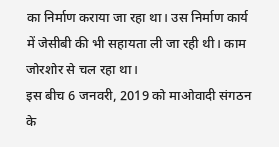का निर्माण कराया जा रहा था। उस निर्माण कार्य में जेसीबी की भी सहायता ली जा रही थी। काम जोरशोर से चल रहा था।
इस बीच 6 जनवरी, 2019 को माओवादी संगठन के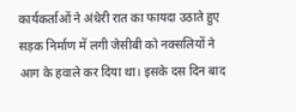कार्यकर्ताओं ने अंधेरी रात का फायदा उठाते हुए सड़क निर्माण में लगी जेसीबी को नक्सलियों ने आग के हवाले कर दिया था। इसके दस दिन बाद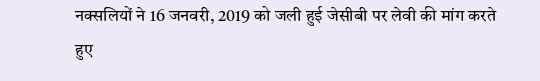नक्सलियों ने 16 जनवरी, 2019 को जली हुई जेसीबी पर लेवी की मांग करते हुए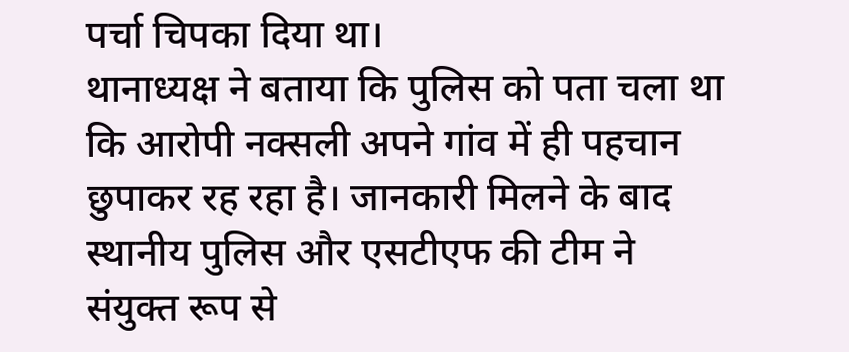पर्चा चिपका दिया था।
थानाध्यक्ष ने बताया कि पुलिस को पता चला था कि आरोपी नक्सली अपने गांव में ही पहचान छुपाकर रह रहा है। जानकारी मिलने के बाद स्थानीय पुलिस और एसटीएफ की टीम ने संयुक्त रूप से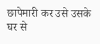छापेमारी कर उसे उसके घर से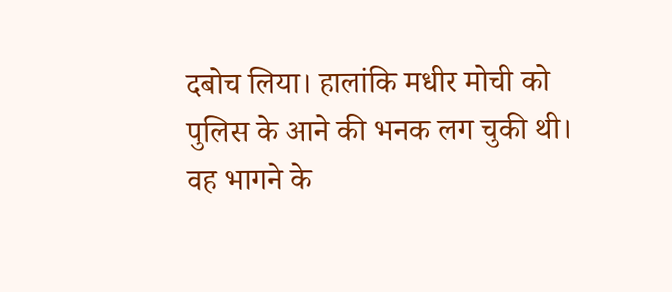दबोच लिया। हालांकि मधीर मोची को पुलिस के आने की भनक लग चुकी थी। वह भागने के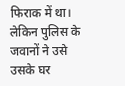फिराक में था। लेकिन पुलिस के जवानों ने उसे उसके घर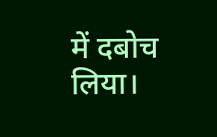में दबोच लिया।